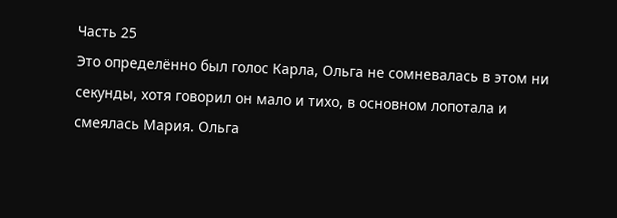Часть 25
Это определённо был голос Карла, Ольга не сомневалась в этом ни секунды, хотя говорил он мало и тихо, в основном лопотала и смеялась Мария. Ольга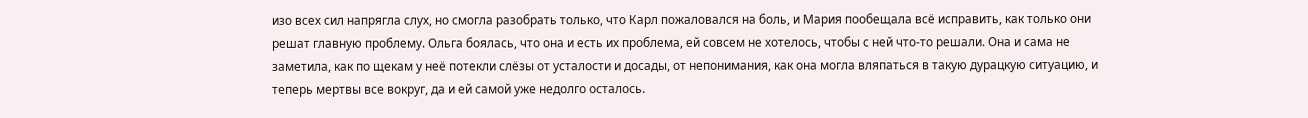изо всех сил напрягла слух, но смогла разобрать только, что Карл пожаловался на боль, и Мария пообещала всё исправить, как только они решат главную проблему. Ольга боялась, что она и есть их проблема, ей совсем не хотелось, чтобы с ней что-то решали. Она и сама не заметила, как по щекам у неё потекли слёзы от усталости и досады, от непонимания, как она могла вляпаться в такую дурацкую ситуацию, и теперь мертвы все вокруг, да и ей самой уже недолго осталось.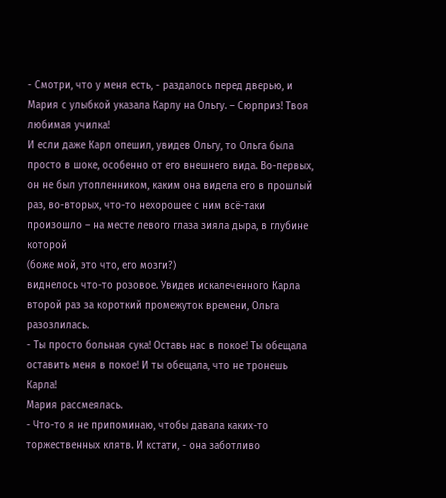- Смотри, что у меня есть, - раздалось перед дверью, и Мария с улыбкой указала Карлу на Ольгу. – Сюрприз! Твоя любимая училка!
И если даже Карл опешил, увидев Ольгу, то Ольга была просто в шоке, особенно от его внешнего вида. Во-первых, он не был утопленником, каким она видела его в прошлый раз, во-вторых, что-то нехорошее с ним всё-таки произошло – на месте левого глаза зияла дыра, в глубине которой
(боже мой, это что, его мозги?)
виднелось что-то розовое. Увидев искалеченного Карла второй раз за короткий промежуток времени, Ольга разозлилась.
- Ты просто больная сука! Оставь нас в покое! Ты обещала оставить меня в покое! И ты обещала, что не тронешь Карла!
Мария рассмеялась.
- Что-то я не припоминаю, чтобы давала каких-то торжественных клятв. И кстати, - она заботливо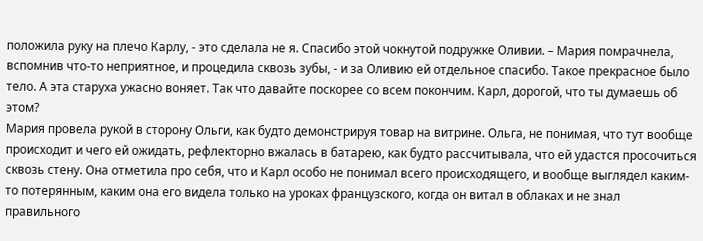положила руку на плечо Карлу, - это сделала не я. Спасибо этой чокнутой подружке Оливии. – Мария помрачнела, вспомнив что-то неприятное, и процедила сквозь зубы, - и за Оливию ей отдельное спасибо. Такое прекрасное было тело. А эта старуха ужасно воняет. Так что давайте поскорее со всем покончим. Карл, дорогой, что ты думаешь об этом?
Мария провела рукой в сторону Ольги, как будто демонстрируя товар на витрине. Ольга, не понимая, что тут вообще происходит и чего ей ожидать, рефлекторно вжалась в батарею, как будто рассчитывала, что ей удастся просочиться сквозь стену. Она отметила про себя, что и Карл особо не понимал всего происходящего, и вообще выглядел каким-то потерянным, каким она его видела только на уроках французского, когда он витал в облаках и не знал правильного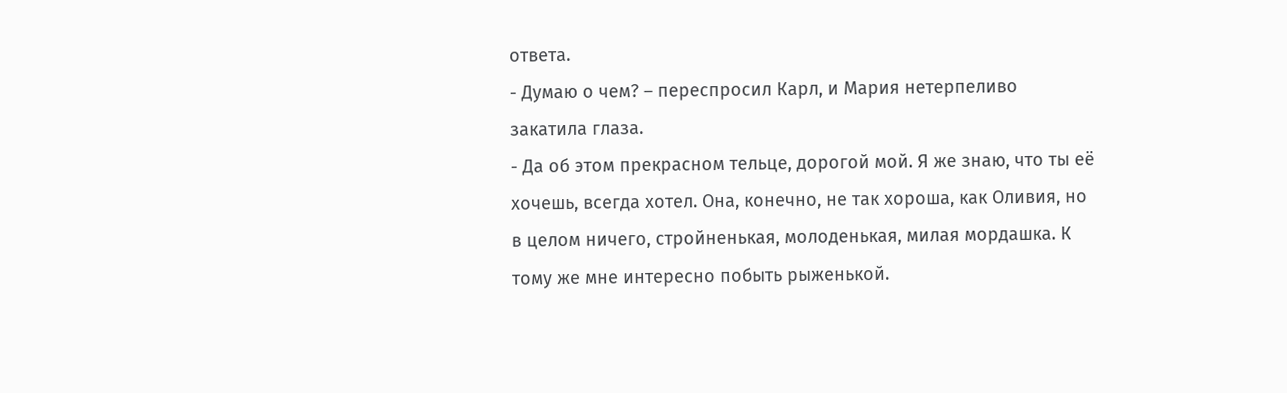ответа.
- Думаю о чем? – переспросил Карл, и Мария нетерпеливо закатила глаза.
- Да об этом прекрасном тельце, дорогой мой. Я же знаю, что ты её хочешь, всегда хотел. Она, конечно, не так хороша, как Оливия, но в целом ничего, стройненькая, молоденькая, милая мордашка. К тому же мне интересно побыть рыженькой.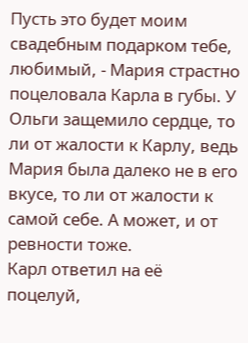Пусть это будет моим свадебным подарком тебе, любимый, - Мария страстно поцеловала Карла в губы. У Ольги защемило сердце, то ли от жалости к Карлу, ведь Мария была далеко не в его вкусе, то ли от жалости к самой себе. А может, и от ревности тоже.
Карл ответил на её поцелуй,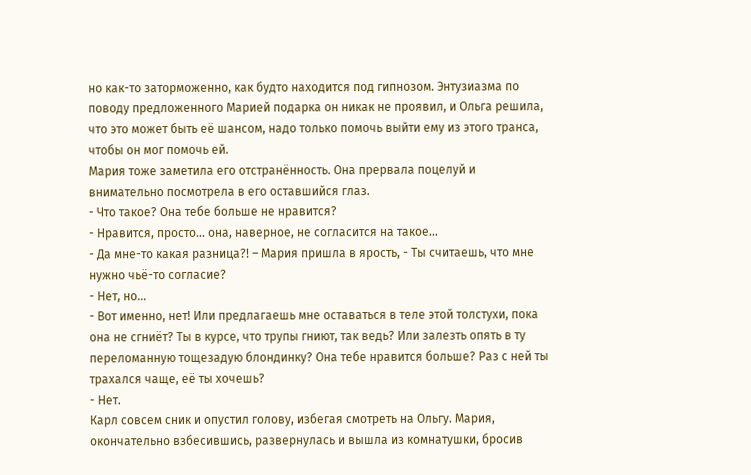но как-то заторможенно, как будто находится под гипнозом. Энтузиазма по поводу предложенного Марией подарка он никак не проявил, и Ольга решила, что это может быть её шансом, надо только помочь выйти ему из этого транса, чтобы он мог помочь ей.
Мария тоже заметила его отстранённость. Она прервала поцелуй и внимательно посмотрела в его оставшийся глаз.
- Что такое? Она тебе больше не нравится?
- Нравится, просто... она, наверное, не согласится на такое...
- Да мне-то какая разница?! – Мария пришла в ярость, - Ты считаешь, что мне нужно чьё-то согласие?
- Нет, но...
- Вот именно, нет! Или предлагаешь мне оставаться в теле этой толстухи, пока она не сгниёт? Ты в курсе, что трупы гниют, так ведь? Или залезть опять в ту переломанную тощезадую блондинку? Она тебе нравится больше? Раз с ней ты трахался чаще, её ты хочешь?
- Нет.
Карл совсем сник и опустил голову, избегая смотреть на Ольгу. Мария, окончательно взбесившись, развернулась и вышла из комнатушки, бросив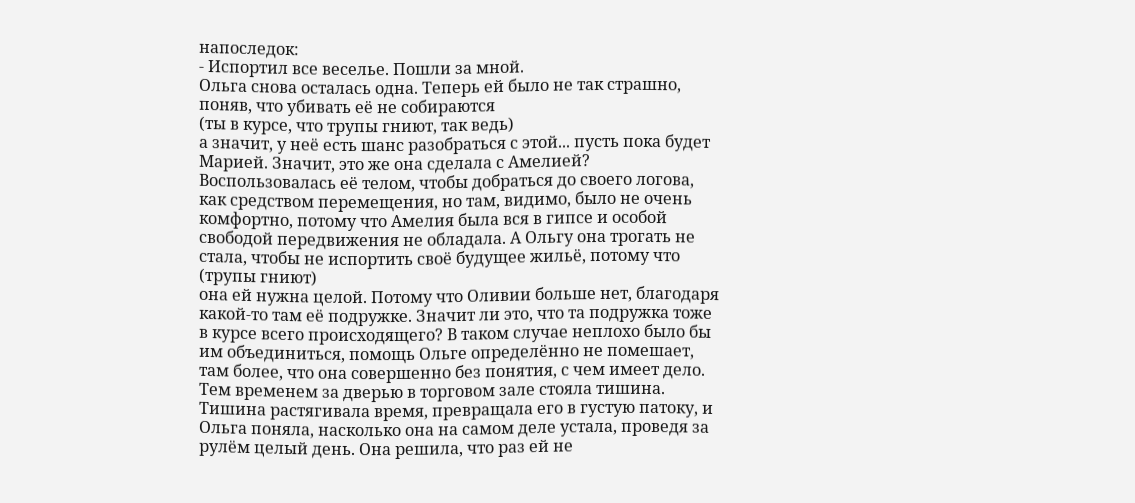напоследок:
- Испортил все веселье. Пошли за мной.
Ольга снова осталась одна. Теперь ей было не так страшно, поняв, что убивать её не собираются
(ты в курсе, что трупы гниют, так ведь)
а значит, у неё есть шанс разобраться с этой... пусть пока будет Марией. Значит, это же она сделала с Амелией? Воспользовалась её телом, чтобы добраться до своего логова, как средством перемещения, но там, видимо, было не очень комфортно, потому что Амелия была вся в гипсе и особой свободой передвижения не обладала. А Ольгу она трогать не стала, чтобы не испортить своё будущее жильё, потому что
(трупы гниют)
она ей нужна целой. Потому что Оливии больше нет, благодаря какой-то там её подружке. Значит ли это, что та подружка тоже в курсе всего происходящего? В таком случае неплохо было бы им объединиться, помощь Ольге определённо не помешает, там более, что она совершенно без понятия, с чем имеет дело.
Тем временем за дверью в торговом зале стояла тишина. Тишина растягивала время, превращала его в густую патоку, и Ольга поняла, насколько она на самом деле устала, проведя за рулём целый день. Она решила, что раз ей не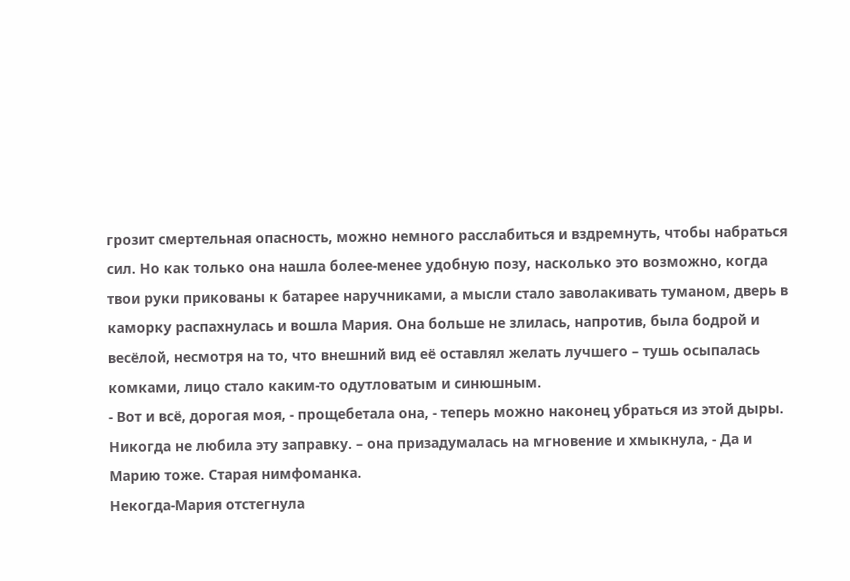грозит смертельная опасность, можно немного расслабиться и вздремнуть, чтобы набраться сил. Но как только она нашла более-менее удобную позу, насколько это возможно, когда твои руки прикованы к батарее наручниками, а мысли стало заволакивать туманом, дверь в каморку распахнулась и вошла Мария. Она больше не злилась, напротив, была бодрой и весёлой, несмотря на то, что внешний вид её оставлял желать лучшего – тушь осыпалась комками, лицо стало каким-то одутловатым и синюшным.
- Вот и всё, дорогая моя, - прощебетала она, - теперь можно наконец убраться из этой дыры. Никогда не любила эту заправку. – она призадумалась на мгновение и хмыкнула, - Да и Марию тоже. Старая нимфоманка.
Некогда-Мария отстегнула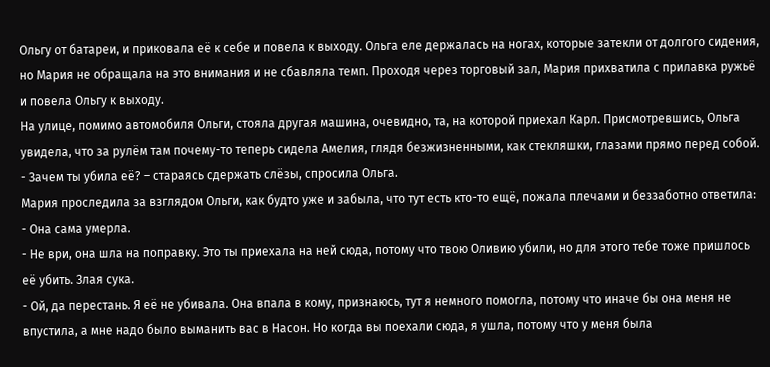Ольгу от батареи, и приковала её к себе и повела к выходу. Ольга еле держалась на ногах, которые затекли от долгого сидения, но Мария не обращала на это внимания и не сбавляла темп. Проходя через торговый зал, Мария прихватила с прилавка ружьё и повела Ольгу к выходу.
На улице, помимо автомобиля Ольги, стояла другая машина, очевидно, та, на которой приехал Карл. Присмотревшись, Ольга увидела, что за рулём там почему-то теперь сидела Амелия, глядя безжизненными, как стекляшки, глазами прямо перед собой.
- Зачем ты убила её? – стараясь сдержать слёзы, спросила Ольга.
Мария проследила за взглядом Ольги, как будто уже и забыла, что тут есть кто-то ещё, пожала плечами и беззаботно ответила:
- Она сама умерла.
- Не ври, она шла на поправку. Это ты приехала на ней сюда, потому что твою Оливию убили, но для этого тебе тоже пришлось её убить. Злая сука.
- Ой, да перестань. Я её не убивала. Она впала в кому, признаюсь, тут я немного помогла, потому что иначе бы она меня не впустила, а мне надо было выманить вас в Насон. Но когда вы поехали сюда, я ушла, потому что у меня была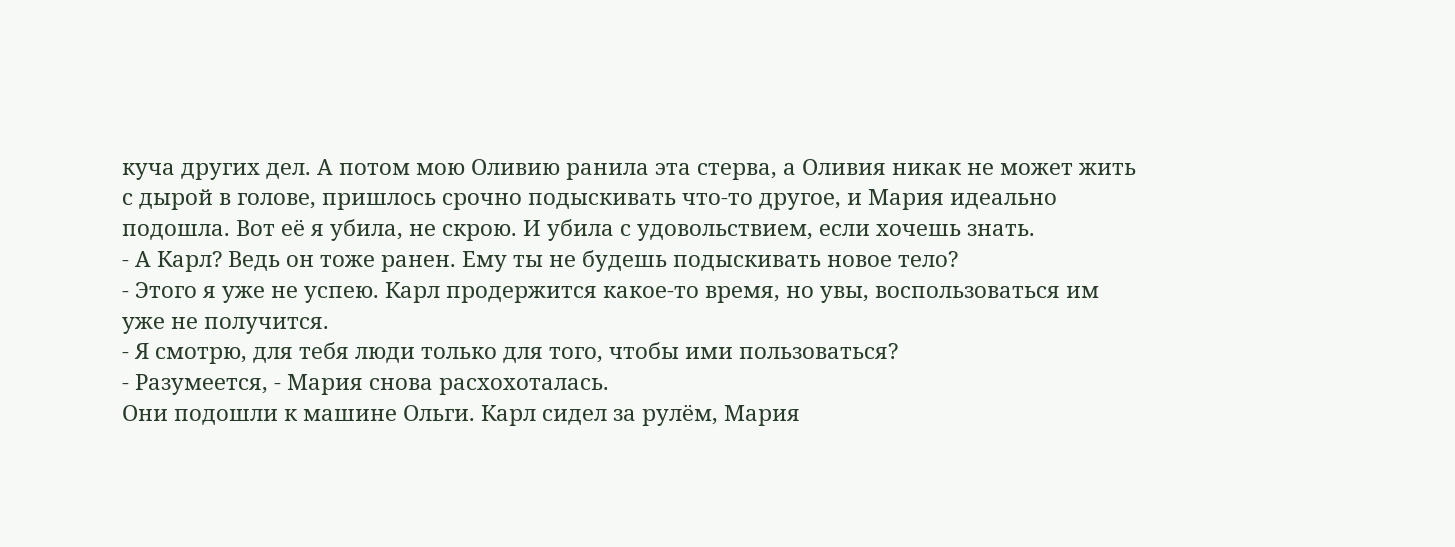куча других дел. А потом мою Оливию ранила эта стерва, а Оливия никак не может жить с дырой в голове, пришлось срочно подыскивать что-то другое, и Мария идеально подошла. Вот её я убила, не скрою. И убила с удовольствием, если хочешь знать.
- А Карл? Ведь он тоже ранен. Ему ты не будешь подыскивать новое тело?
- Этого я уже не успею. Карл продержится какое-то время, но увы, воспользоваться им уже не получится.
- Я смотрю, для тебя люди только для того, чтобы ими пользоваться?
- Разумеется, - Мария снова расхохоталась.
Они подошли к машине Ольги. Карл сидел за рулём, Мария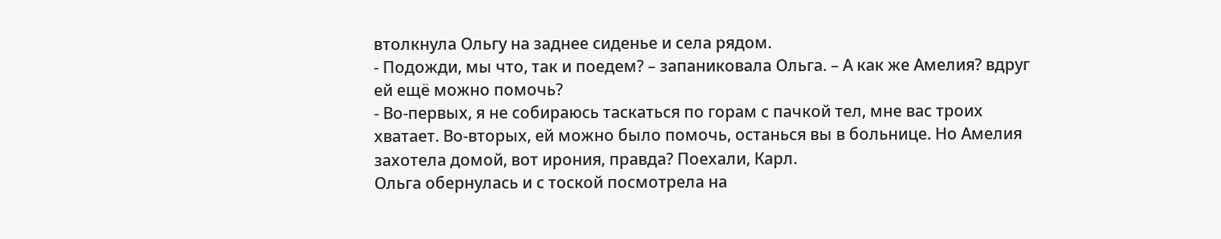втолкнула Ольгу на заднее сиденье и села рядом.
- Подожди, мы что, так и поедем? – запаниковала Ольга. – А как же Амелия? вдруг ей ещё можно помочь?
- Во-первых, я не собираюсь таскаться по горам с пачкой тел, мне вас троих хватает. Во-вторых, ей можно было помочь, останься вы в больнице. Но Амелия захотела домой, вот ирония, правда? Поехали, Карл.
Ольга обернулась и с тоской посмотрела на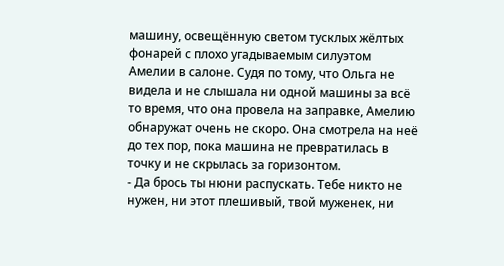машину, освещённую светом тусклых жёлтых фонарей с плохо угадываемым силуэтом Амелии в салоне. Судя по тому, что Ольга не видела и не слышала ни одной машины за всё то время, что она провела на заправке, Амелию обнаружат очень не скоро. Она смотрела на неё до тех пор, пока машина не превратилась в точку и не скрылась за горизонтом.
- Да брось ты нюни распускать. Тебе никто не нужен, ни этот плешивый, твой муженек, ни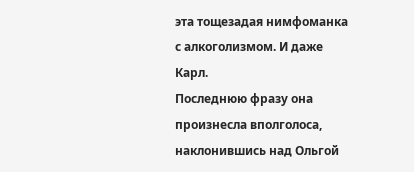эта тощезадая нимфоманка с алкоголизмом. И даже Карл.
Последнюю фразу она произнесла вполголоса, наклонившись над Ольгой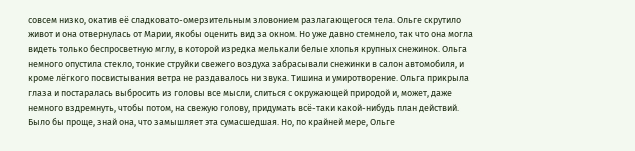совсем низко, окатив её сладковато-омерзительным зловонием разлагающегося тела. Ольге скрутило живот и она отвернулась от Марии, якобы оценить вид за окном. Но уже давно стемнело, так что она могла видеть только беспросветную мглу, в которой изредка мелькали белые хлопья крупных снежинок. Ольга немного опустила стекло, тонкие струйки свежего воздуха забрасывали снежинки в салон автомобиля, и кроме лёгкого посвистывания ветра не раздавалось ни звука. Тишина и умиротворение. Ольга прикрыла глаза и постаралась выбросить из головы все мысли, слиться с окружающей природой и, может, даже немного вздремнуть, чтобы потом, на свежую голову, придумать всё-таки какой-нибудь план действий. Было бы проще, знай она, что замышляет эта сумасшедшая. Но, по крайней мере, Ольге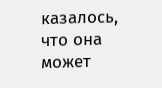казалось, что она может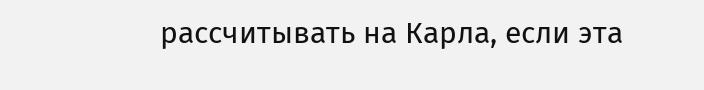рассчитывать на Карла, если эта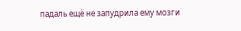падаль ещё не запудрила ему мозги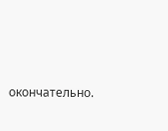окончательно.